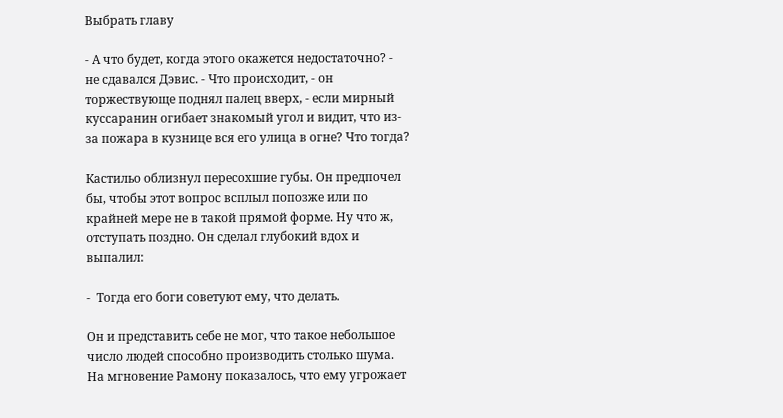Выбрать главу

- А что будет, когда этого окажется недостаточно? - не сдавался Дэвис. - Что происходит, - он торжествующе поднял палец вверх, - если мирный куссаранин огибает знакомый угол и видит, что из-за пожара в кузнице вся его улица в огне? Что тогда?

Кастильо облизнул пересохшие губы. Он предпочел бы, чтобы этот вопрос всплыл попозже или по крайней мере не в такой прямой форме. Ну что ж, отступать поздно. Он сделал глубокий вдох и выпалил:

-  Тогда его боги советуют ему, что делать.

Он и представить себе не мог, что такое небольшое число людей способно производить столько шума. На мгновение Рамону показалось, что ему угрожает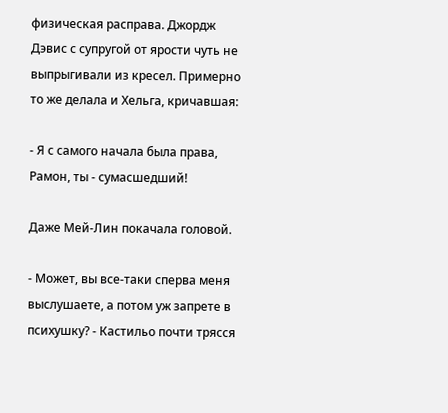физическая расправа. Джордж Дэвис с супругой от ярости чуть не выпрыгивали из кресел. Примерно то же делала и Хельга, кричавшая:

- Я с самого начала была права, Рамон, ты - сумасшедший!

Даже Мей-Лин покачала головой.

- Может, вы все-таки сперва меня выслушаете, а потом уж запрете в психушку? - Кастильо почти трясся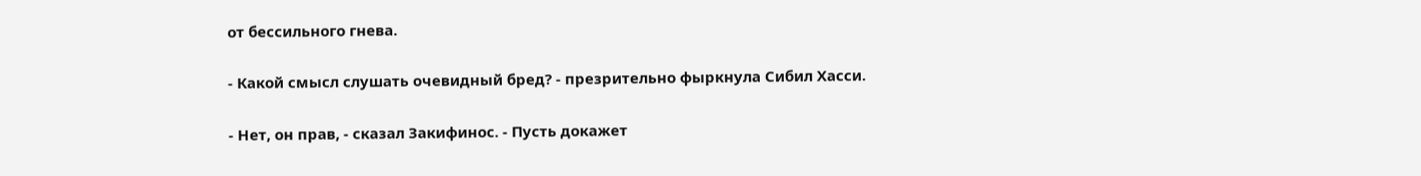от бессильного гнева.

- Какой смысл слушать очевидный бред? - презрительно фыркнула Сибил Хасси.

- Нет, он прав, - сказал Закифинос. - Пусть докажет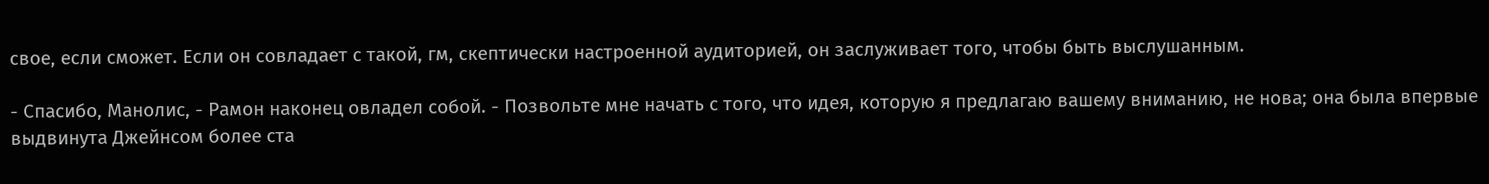свое, если сможет. Если он совладает с такой, гм, скептически настроенной аудиторией, он заслуживает того, чтобы быть выслушанным.

- Спасибо, Манолис, - Рамон наконец овладел собой. - Позвольте мне начать с того, что идея, которую я предлагаю вашему вниманию, не нова; она была впервые выдвинута Джейнсом более ста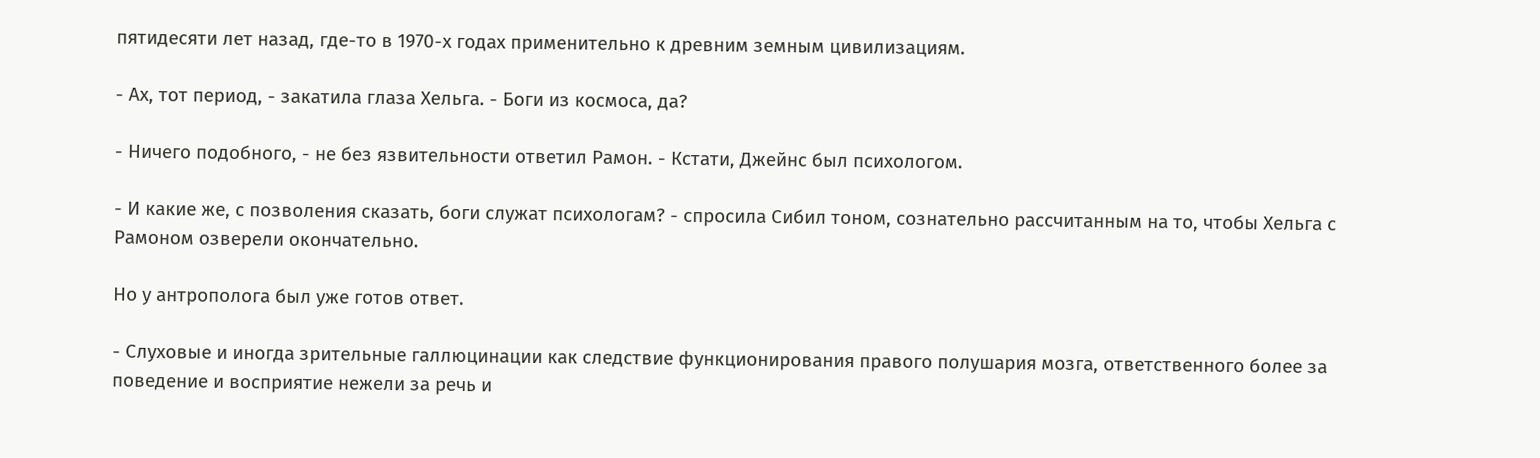пятидесяти лет назад, где-то в 1970-х годах применительно к древним земным цивилизациям.

- Ах, тот период, - закатила глаза Хельга. - Боги из космоса, да?

- Ничего подобного, - не без язвительности ответил Рамон. - Кстати, Джейнс был психологом.

- И какие же, с позволения сказать, боги служат психологам? - спросила Сибил тоном, сознательно рассчитанным на то, чтобы Хельга с Рамоном озверели окончательно.

Но у антрополога был уже готов ответ.

- Слуховые и иногда зрительные галлюцинации как следствие функционирования правого полушария мозга, ответственного более за поведение и восприятие нежели за речь и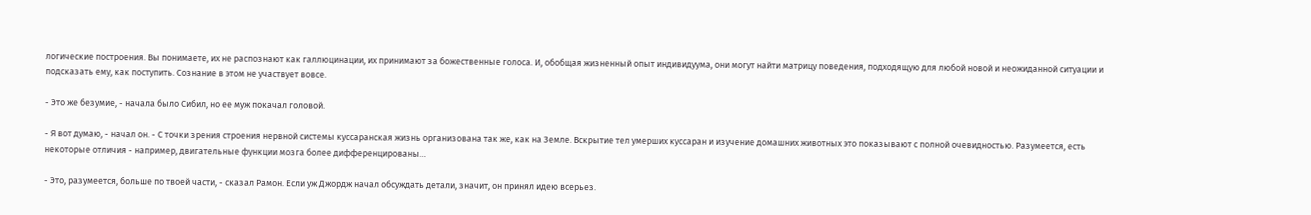логические построения. Вы понимаете, их не распознают как галлюцинации, их принимают за божественные голоса. И, обобщая жизненный опыт индивидуума, они могут найти матрицу поведения, подходящую для любой новой и неожиданной ситуации и подсказать ему, как поступить. Сознание в этом не участвует вовсе.

- Это же безумие, - начала было Сибил, но ее муж покачал головой.

- Я вот думаю, - начал он. - С точки зрения строения нервной системы куссаранская жизнь организована так же, как на Земле. Вскрытие тел умерших куссаран и изучение домашних животных это показывают с полной очевидностью. Разумеется, есть некоторые отличия - например, двигательные функции мозга более дифференцированы…

- Это, разумеется, больше по твоей части, - сказал Рамон. Если уж Джордж начал обсуждать детали, значит, он принял идею всерьез.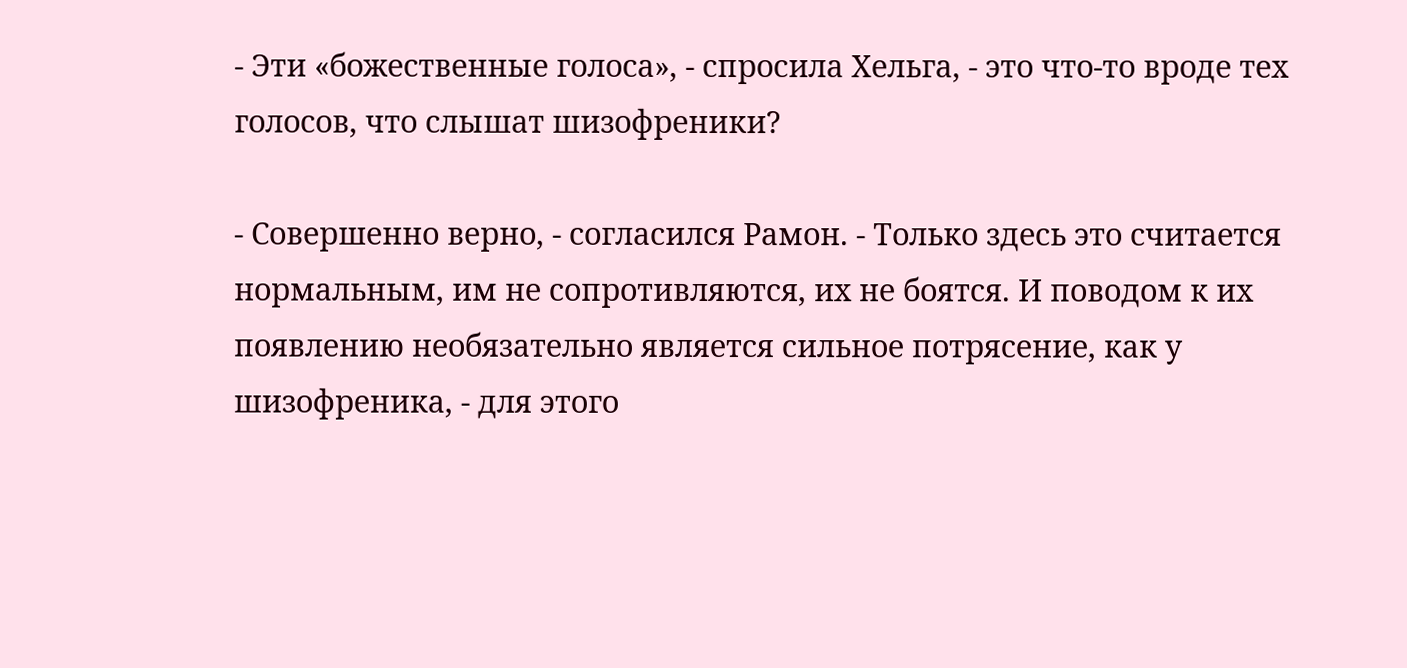- Эти «божественные голоса», - спросила Хельга, - это что-то вроде тех голосов, что слышат шизофреники?

- Совершенно верно, - согласился Рамон. - Только здесь это считается нормальным, им не сопротивляются, их не боятся. И поводом к их появлению необязательно является сильное потрясение, как у шизофреника, - для этого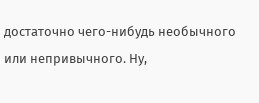достаточно чего-нибудь необычного или непривычного. Ну,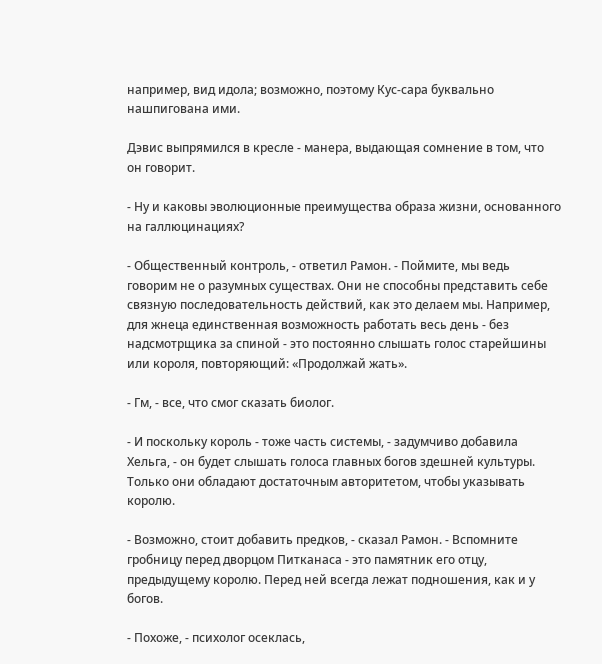например, вид идола; возможно, поэтому Кус-сара буквально нашпигована ими.

Дэвис выпрямился в кресле - манера, выдающая сомнение в том, что он говорит.

- Ну и каковы эволюционные преимущества образа жизни, основанного на галлюцинациях?

- Общественный контроль, - ответил Рамон. - Поймите, мы ведь говорим не о разумных существах. Они не способны представить себе связную последовательность действий, как это делаем мы. Например, для жнеца единственная возможность работать весь день - без надсмотрщика за спиной - это постоянно слышать голос старейшины или короля, повторяющий: «Продолжай жать».

- Гм, - все, что смог сказать биолог.

- И поскольку король - тоже часть системы, - задумчиво добавила Хельга, - он будет слышать голоса главных богов здешней культуры. Только они обладают достаточным авторитетом, чтобы указывать королю.

- Возможно, стоит добавить предков, - сказал Рамон. - Вспомните гробницу перед дворцом Питканаса - это памятник его отцу, предыдущему королю. Перед ней всегда лежат подношения, как и у богов.

- Похоже, - психолог осеклась,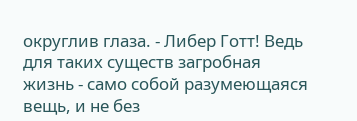округлив глаза. - Либер Готт! Ведь для таких существ загробная жизнь - само собой разумеющаяся вещь, и не без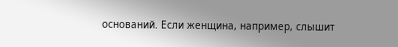оснований. Если женщина, например, слышит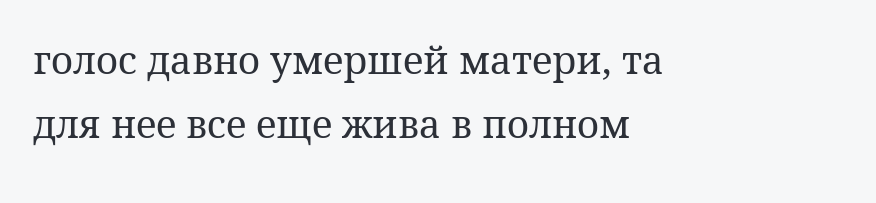голос давно умершей матери, та для нее все еще жива в полном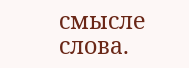смысле слова.